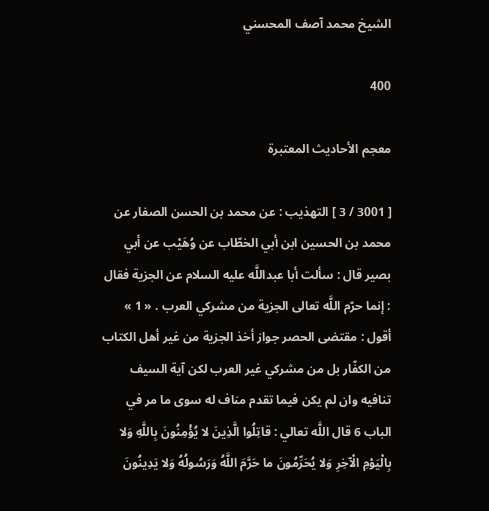الشيخ محمد آصف المحسني

400

معجم الأحاديث المعتبرة

[ 3001 / 3 ] التهذيب : عن محمد بن الحسن الصفار عن محمد بن الحسين ابن أبي الخطّاب عن وُهَيْب عن أبي بصير قال : سألت أبا عبداللَّه عليه السلام عن الجزية فقال : إنما حرّم اللَّه تعالى الجزية من مشركي العرب . « 1 » أقول : مقتضى الحصر جواز أخذ الجزية من غير أهل الكتاب من الكفّار بل من مشركي غير العرب لكن آية السيف تنافيه وان لم يكن فيما تقدم مناف له سوى ما مر في الباب 6 قال اللَّه تعالي : قاتِلُوا الَّذِينَ لا يُؤْمِنُونَ بِاللَّهِ وَلا بِالْيَوْمِ الْآخِرِ وَلا يُحَرِّمُونَ ما حَرَّمَ اللَّهُ وَرَسُولُهُ وَلا يَدِينُونَ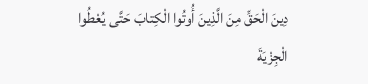دِينَ الْحَقِّ مِنَ الَّذِينَ أُوتُوا الْكِتابَ حَتَّى يُعْطُوا الْجِزْيَةَ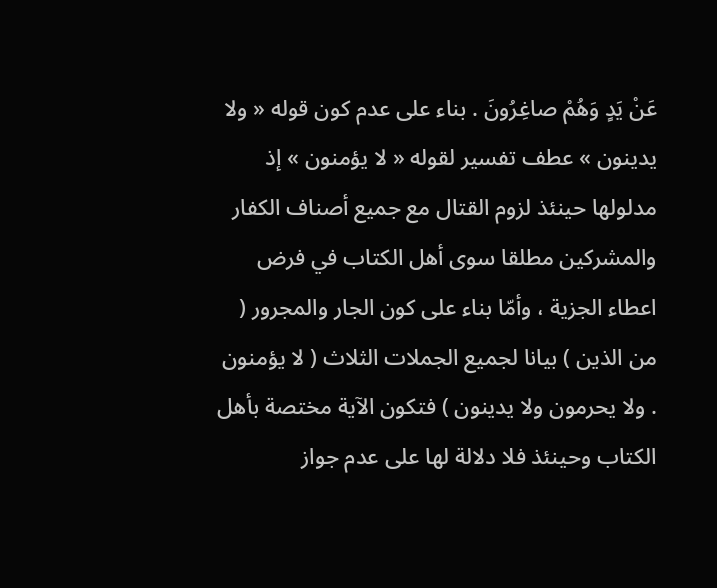عَنْ يَدٍ وَهُمْ صاغِرُونَ . بناء على عدم كون قوله « ولا يدينون » عطف تفسير لقوله « لا يؤمنون » إذ مدلولها حينئذ لزوم القتال مع جميع أصناف الكفار والمشركين مطلقا سوى أهل الكتاب في فرض اعطاء الجزية ، وأمّا بناء على كون الجار والمجرور ( من الذين ) بيانا لجميع الجملات الثلاث ( لا يؤمنون . ولا يحرمون ولا يدينون ) فتكون الآية مختصة بأهل الكتاب وحينئذ فلا دلالة لها على عدم جواز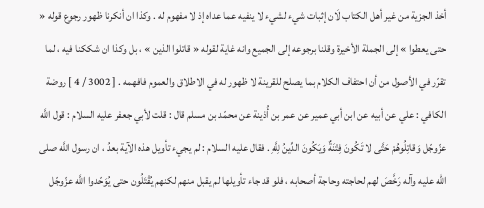أخذ الجزية من غير أهل الكتاب لَان إثبات شيء لشيء لا ينفيه عما عداه إذ لا مفهوم له . وكذا ان أنكرنا ظهور رجوع قوله « حتى يعطوا » إلى الجملة الأخيرة وقلنا برجوعه إلى الجميع وانه غاية لقوله « قاتلوا الذين » ، بل وكذا ان شككنا فيه ، لما تقرّر في الأصول من أن احتفاف الكلام بما يصلح للقرينة لا ظهور له في الاطلاق والعموم فافهمه . [ 3002 / 4 ] روضة الكافي : علي عن أبيه عن ابن أبي عمير عن عمر بن أُذينة عن محمّد بن مسلم قال : قلت لأبي جعفر عليه السلام : قول اللَّه عزّوجّل وَقاتِلُوهُمْ حَتَّى لا تَكُونَ فِتْنَةٌ وَيَكُونَ الدِّينُ لِلَّهِ . فقال عليه السلام : لم يجيء تأويل هذه الآية بعدُ ، ان رسول اللَّه صلى الله عليه وآله رَخَّصَ لهم لحاجته وحاجة أصحابه ، فلو قد جاء تأويلها لم يقبل منهم لكنهم يُقْتَلُون حتى يُوَحّدوا اللَّه عزّوجّل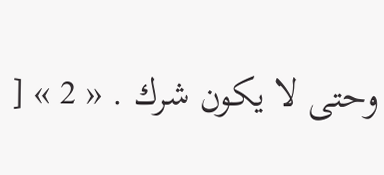وحتى لا يكون شرك . « 2 » [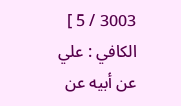3003 / 5 ] الكافي : علي عن أبيه عن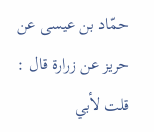حمّاد بن عيسى عن حريز عن زرارة قال : قلت لأبي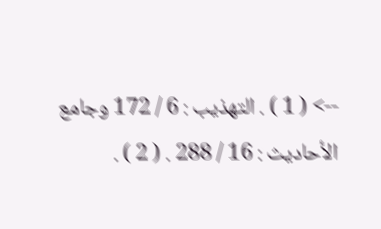--> ( 1 ) . التهذيب : 6 / 172 وجامع الأحاديث : 16 / 288 . ( 2 ) .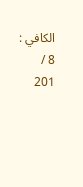الكافي : 8 / 201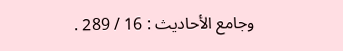وجامع الأحاديث : 16 / 289 .